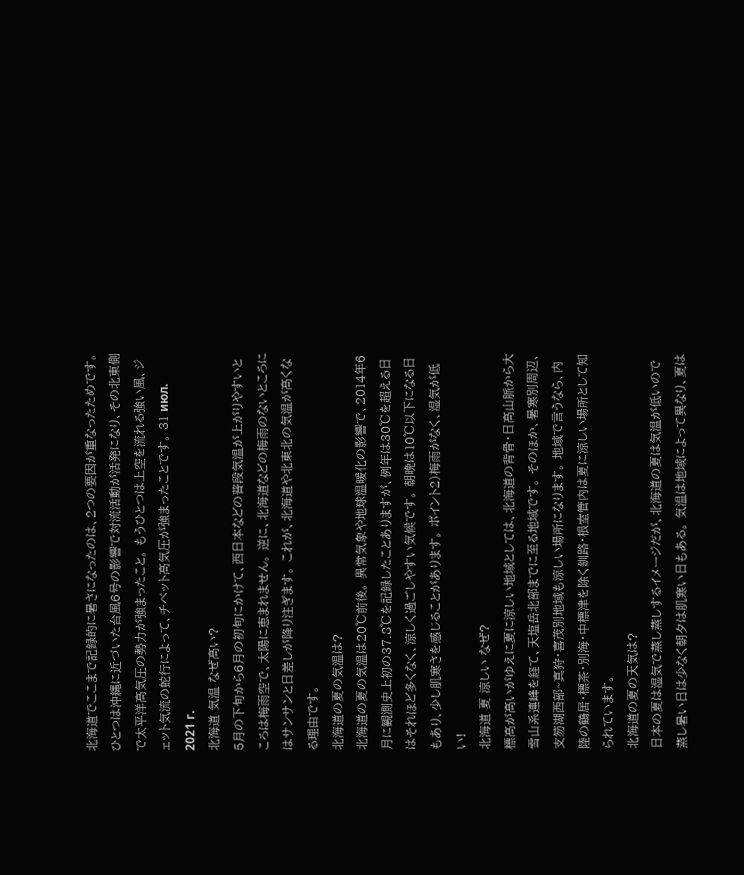北海道でここまで記録的に暑さになったのは、2つの要因が重なったためです。 ひとつは沖縄に近づいた台風6号の影響で対流活動が活発になり、その北東側で太平洋高気圧の勢力が強まったこと。 もうひとつは上空を流れる強い風、ジェット気流の蛇行によって、チベット高気圧が強まったことです。 31 июл. 2021 г.
北海道 気温 なぜ高い?
5月の下旬から6月の初旬にかけて、西日本などの普段気温が上がりやすいところは梅雨空で、太陽に恵まれません。 逆に、北海道などの梅雨のないところにはサンサンと日差しが降り注ぎます。 これが、北海道や北東北の気温が高くなる理由です。
北海道の夏の気温は?
北海道の夏の気温は20℃前後。 異常気象や地球温暖化の影響で、2014年6月に観測史上初の37.8℃を記録したことありますが、例年は30℃を超える日はそれほど多くなく、涼しく過ごしやすい気候です。 朝晩は10℃以下になる日もあり、少し肌寒さを感じることがあります。 ポイント2)梅雨がなく、湿気が低い!
北海道 夏 涼しい なぜ?
標高が高いがゆえに夏に涼しい地域としては、北海道の背骨・日高山脈から大雪山系連峰を経て、天塩岳北部までに至る地域です。 そのほか、暑寒別周辺、支笏湖西部~真狩・喜茂別地域も涼しい場所になります。 地域で言うなら、内陸の鶴居・標茶・別海・中標津を除く釧路・根室管内は夏に涼しい場所として知られています。
北海道の夏の天気は?
日本の夏は湿気で蒸し蒸しするイメージだが、北海道の夏は気温が低いので蒸し暑い日は少なく朝夕は肌寒い日もある。 気温は地域によって異なり、夏は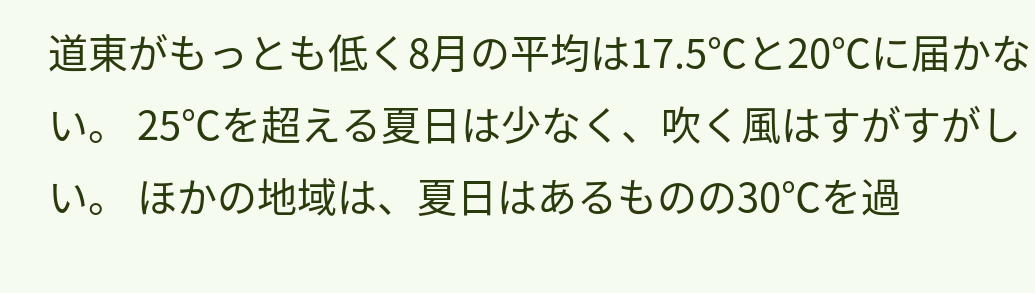道東がもっとも低く8月の平均は17.5℃と20℃に届かない。 25℃を超える夏日は少なく、吹く風はすがすがしい。 ほかの地域は、夏日はあるものの30℃を過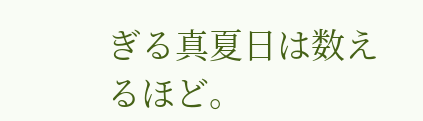ぎる真夏日は数えるほど。